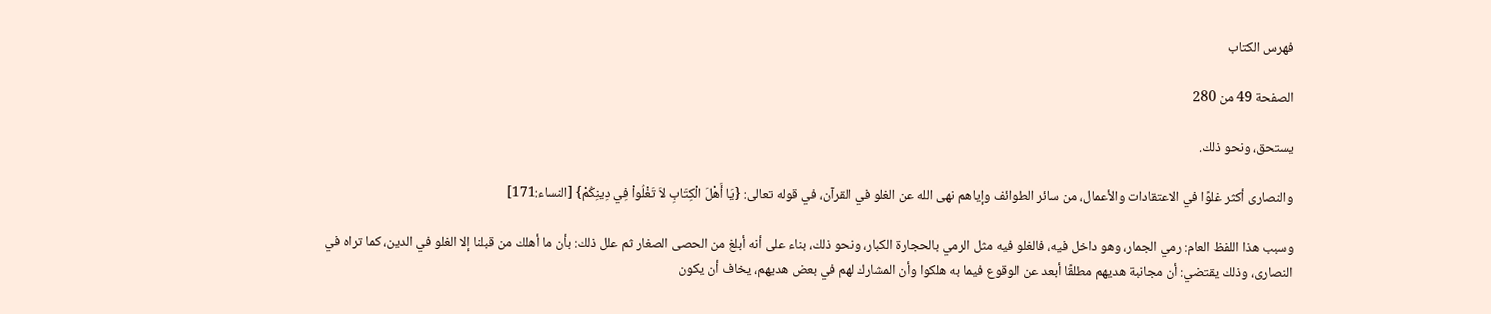فهرس الكتاب

الصفحة 49 من 280

يستحق، ونحو ذلك.

والنصارى أكثر غلوًا في الاعتقادات والأعمال، من سائر الطوائف وإياهم نهى الله عن الغلو في القرآن، في قوله تعالى: {يَا أَهْلَ الْكِتَابِ لاَ تَغْلُواْ فِي دِينِكُمْ} [النساء:171]

وسبب هذا اللفظ العام: رمي الجمار، وهو داخل فيه، فالغلو فيه مثل الرمي بالحجارة الكبار، ونحو ذلك، بناء على أنه أبلغ من الحصى الصغار ثم علل ذلك: بأن ما أهلك من قبلنا إلا الغلو في الدين، كما تراه في النصارى، وذلك يقتضي: أن مجانبة هديهم مطلقًا أبعد عن الوقوع فيما به هلكوا وأن المشارك لهم في بعض هديهم، يخاف أن يكون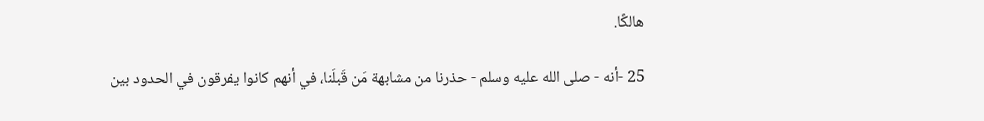هالكًا.

25 -أنه - صلى الله عليه وسلم - حذرنا من مشابهة مَن قَبلَنا، في أنهم كانوا يفرقون في الحدود بين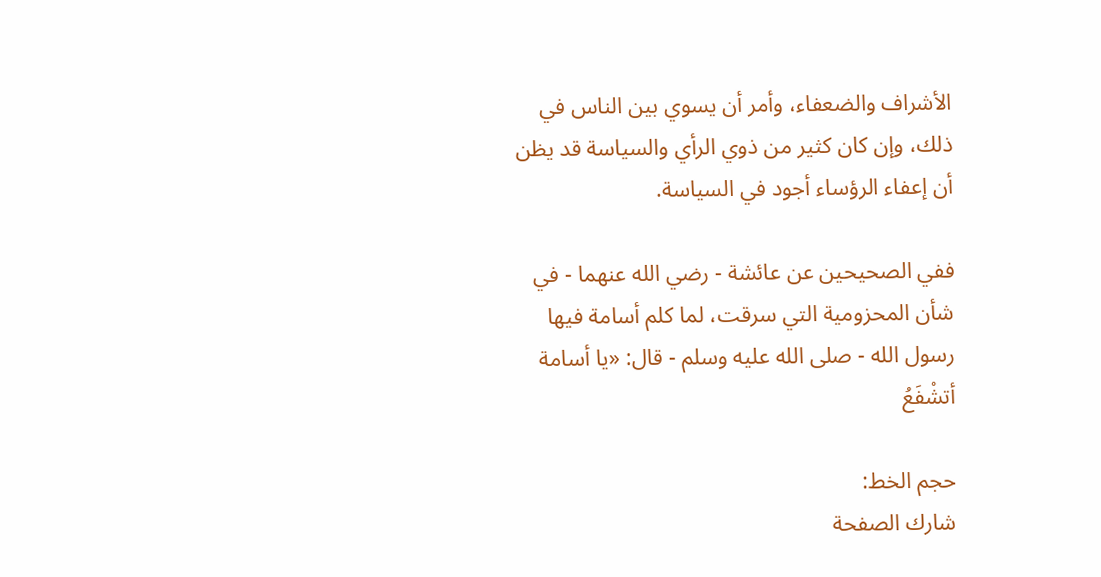الأشراف والضعفاء، وأمر أن يسوي بين الناس في ذلك، وإن كان كثير من ذوي الرأي والسياسة قد يظن أن إعفاء الرؤساء أجود في السياسة.

ففي الصحيحين عن عائشة - رضي الله عنهما - في شأن المحزومية التي سرقت، لما كلم أسامة فيها رسول الله - صلى الله عليه وسلم - قال: «يا أسامة أتشْفَعُ

حجم الخط:
شارك الصفحة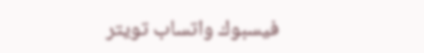فيسبوك واتساب تويتر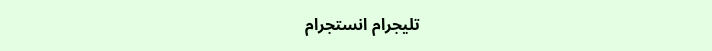تليجرام انستجرام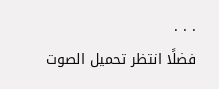. . .
فضلًا انتظر تحميل الصوت